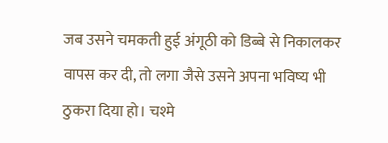जब उसने चमकती हुई अंगूठी को डिब्बे से निकालकर वापस कर दी, तो लगा जैसे उसने अपना भविष्य भी ठुकरा दिया हो। चश्मे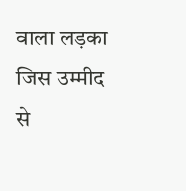वाला लड़का जिस उम्मीद से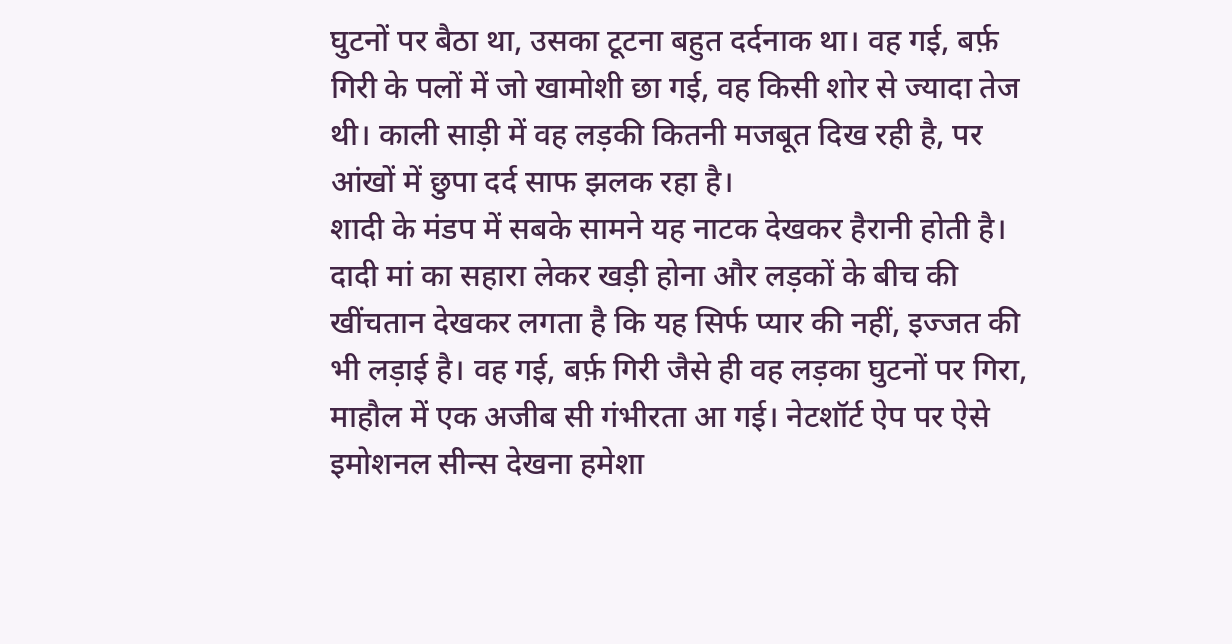घुटनों पर बैठा था, उसका टूटना बहुत दर्दनाक था। वह गई, बर्फ़ गिरी के पलों में जो खामोशी छा गई, वह किसी शोर से ज्यादा तेज थी। काली साड़ी में वह लड़की कितनी मजबूत दिख रही है, पर आंखों में छुपा दर्द साफ झलक रहा है।
शादी के मंडप में सबके सामने यह नाटक देखकर हैरानी होती है। दादी मां का सहारा लेकर खड़ी होना और लड़कों के बीच की खींचतान देखकर लगता है कि यह सिर्फ प्यार की नहीं, इज्जत की भी लड़ाई है। वह गई, बर्फ़ गिरी जैसे ही वह लड़का घुटनों पर गिरा, माहौल में एक अजीब सी गंभीरता आ गई। नेटशॉर्ट ऐप पर ऐसे इमोशनल सीन्स देखना हमेशा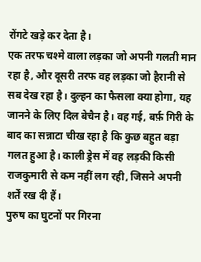रोंगटे खड़े कर देता है।
एक तरफ चश्मे वाला लड़का जो अपनी गलती मान रहा है, और दूसरी तरफ वह लड़का जो हैरानी से सब देख रहा है। दुल्हन का फैसला क्या होगा, यह जानने के लिए दिल बेचैन है। वह गई, बर्फ़ गिरी के बाद का सन्नाटा चीख रहा है कि कुछ बहुत बड़ा गलत हुआ है। काली ड्रेस में वह लड़की किसी राजकुमारी से कम नहीं लग रही, जिसने अपनी शर्तें रख दी हैं।
पुरुष का घुटनों पर गिरना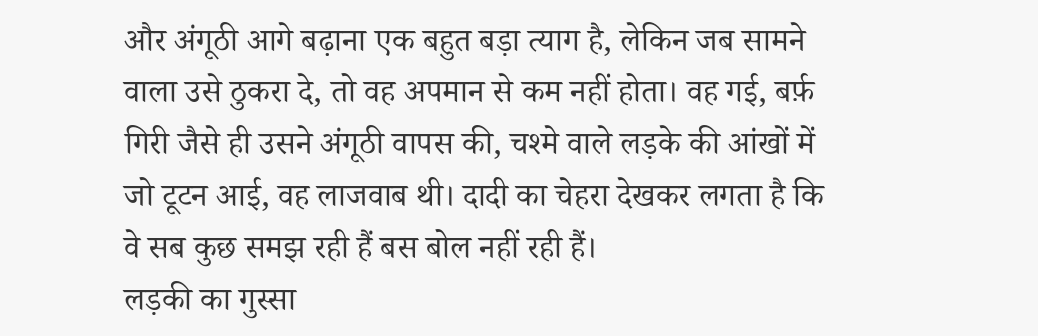और अंगूठी आगे बढ़ाना एक बहुत बड़ा त्याग है, लेकिन जब सामने वाला उसे ठुकरा दे, तो वह अपमान से कम नहीं होता। वह गई, बर्फ़ गिरी जैसे ही उसने अंगूठी वापस की, चश्मे वाले लड़के की आंखों में जो टूटन आई, वह लाजवाब थी। दादी का चेहरा देखकर लगता है कि वे सब कुछ समझ रही हैं बस बोल नहीं रही हैं।
लड़की का गुस्सा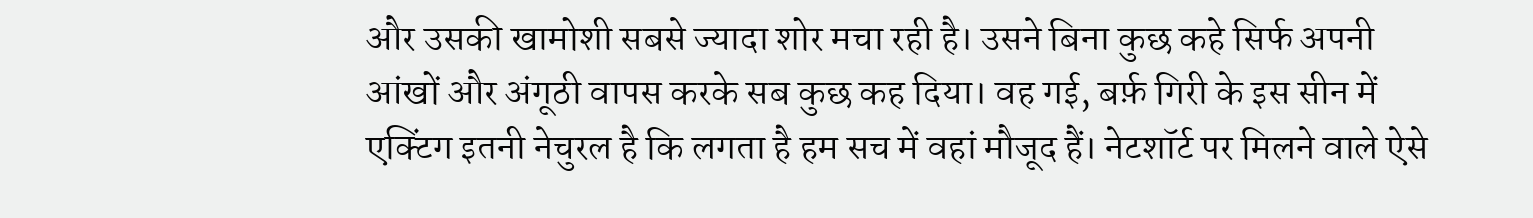और उसकी खामोशी सबसे ज्यादा शोर मचा रही है। उसने बिना कुछ कहे सिर्फ अपनी आंखों और अंगूठी वापस करके सब कुछ कह दिया। वह गई, बर्फ़ गिरी के इस सीन में एक्टिंग इतनी नेचुरल है कि लगता है हम सच में वहां मौजूद हैं। नेटशॉर्ट पर मिलने वाले ऐसे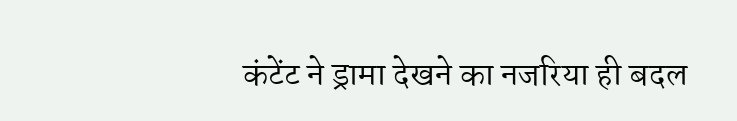कंटेंट ने ड्रामा देखने का नजरिया ही बदल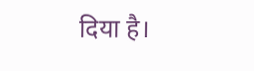दिया है।